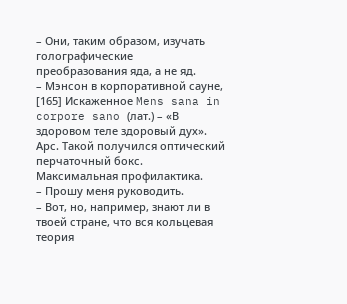– Они, таким образом, изучать голографические преобразования яда, а не яд.
– Мэнсон в корпоративной сауне, [165] Искаженное Mens sana in corpore sano (лат.) – «В здоровом теле здоровый дух».
Арс. Такой получился оптический перчаточный бокс. Максимальная профилактика.
– Прошу меня руководить.
– Вот, но, например, знают ли в твоей стране, что вся кольцевая теория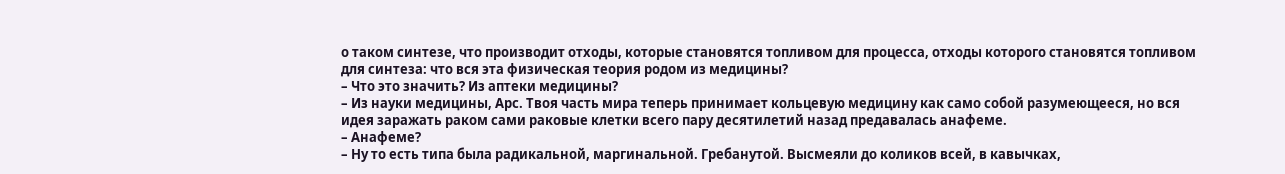о таком синтезе, что производит отходы, которые становятся топливом для процесса, отходы которого становятся топливом для синтеза: что вся эта физическая теория родом из медицины?
– Что это значить? Из аптеки медицины?
– Из науки медицины, Арс. Твоя часть мира теперь принимает кольцевую медицину как само собой разумеющееся, но вся идея заражать раком сами раковые клетки всего пару десятилетий назад предавалась анафеме.
– Анафеме?
– Ну то есть типа была радикальной, маргинальной. Гребанутой. Высмеяли до коликов всей, в кавычках,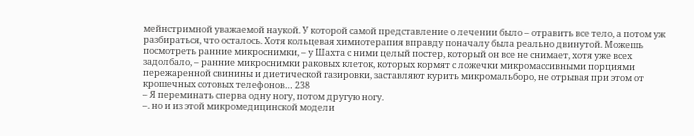мейнстримной уважаемой наукой. У которой самой представление о лечении было – отравить все тело, а потом уж разбираться, что осталось. Хотя кольцевая химиотерапия вправду поначалу была реально двинутой. Можешь посмотреть ранние микроснимки, – у Шахта с ними целый постер, который он все не снимает, хотя уже всех задолбало, – ранние микроснимки раковых клеток, которых кормят с ложечки микромассивными порциями пережаренной свинины и диетической газировки, заставляют курить микромальборо, не отрывая при этом от крошечных сотовых телефонов… 238
– Я переминать сперва одну ногу, потом другую ногу.
–. но и из этой микромедицинской модели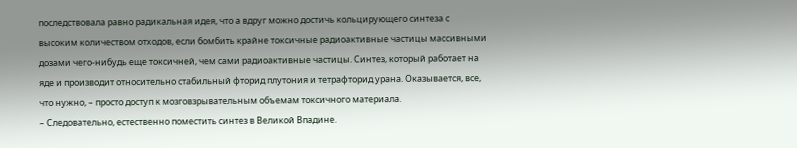последствовала равно радикальная идея, что а вдруг можно достичь кольцирующего синтеза с высоким количеством отходов, если бомбить крайне токсичные радиоактивные частицы массивными дозами чего-нибудь еще токсичней, чем сами радиоактивные частицы. Синтез, который работает на яде и производит относительно стабильный фторид плутония и тетрафторид урана. Оказывается, все, что нужно, – просто доступ к мозговзрывательным объемам токсичного материала.
– Следовательно, естественно поместить синтез в Великой Впадине.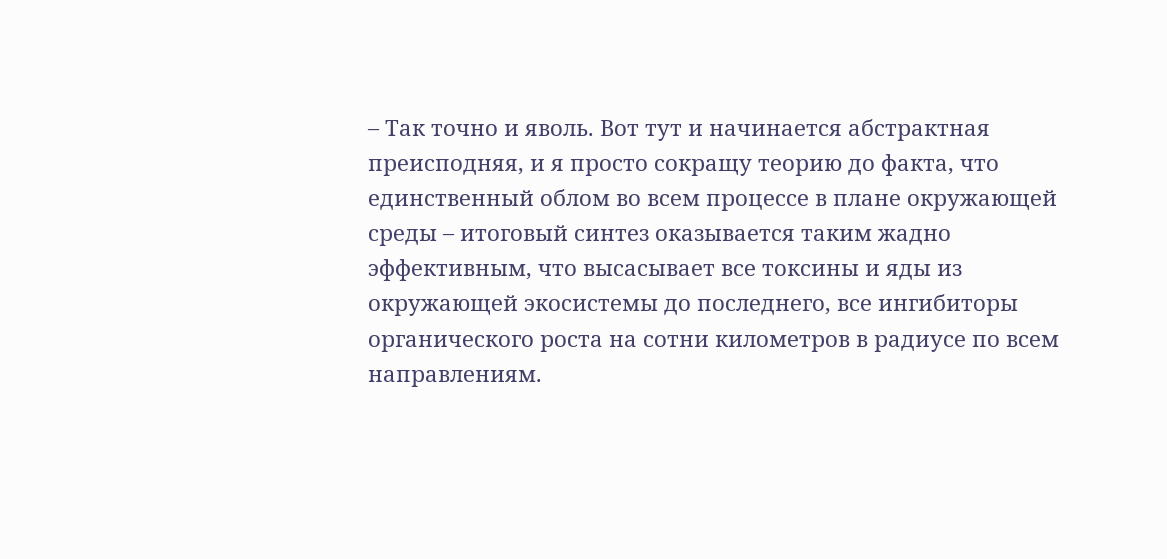– Так точно и яволь. Вот тут и начинается абстрактная преисподняя, и я просто сокращу теорию до факта, что единственный облом во всем процессе в плане окружающей среды – итоговый синтез оказывается таким жадно эффективным, что высасывает все токсины и яды из окружающей экосистемы до последнего, все ингибиторы органического роста на сотни километров в радиусе по всем направлениям.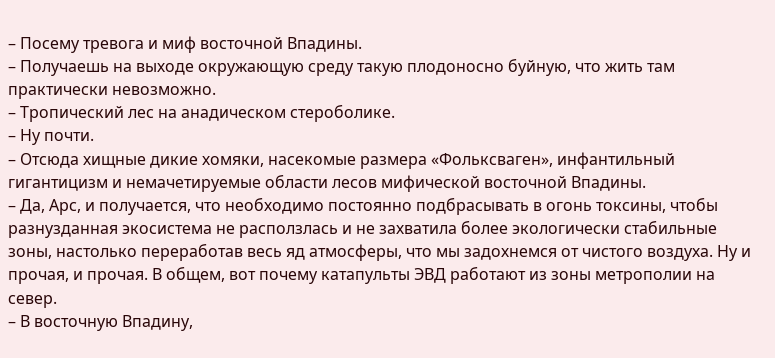– Посему тревога и миф восточной Впадины.
– Получаешь на выходе окружающую среду такую плодоносно буйную, что жить там практически невозможно.
– Тропический лес на анадическом стероболике.
– Ну почти.
– Отсюда хищные дикие хомяки, насекомые размера «Фольксваген», инфантильный гигантицизм и немачетируемые области лесов мифической восточной Впадины.
– Да, Арс, и получается, что необходимо постоянно подбрасывать в огонь токсины, чтобы разнузданная экосистема не расползлась и не захватила более экологически стабильные зоны, настолько переработав весь яд атмосферы, что мы задохнемся от чистого воздуха. Ну и прочая, и прочая. В общем, вот почему катапульты ЭВД работают из зоны метрополии на север.
– В восточную Впадину,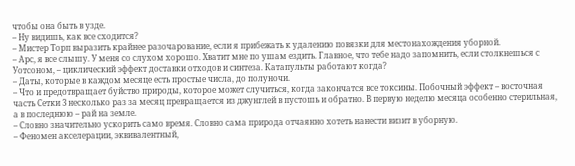чтобы она быть в узде.
– Ну видишь, как все сходится?
– Мистер Торп выразить крайнее разочарование, если я прибежать к удалению повязки для местонахождения уборной.
– Арс, я все слышу. У меня со слухом хорошо. Хватит мне по ушам ездить. Главное, что тебе надо запомнить, если столкнешься с Уотсоном, – циклический эффект доставки отходов и синтеза. Катапульты работают когда?
– Даты, которые в каждом месяце есть простые числа, до полуночи.
– Что и предотвращает буйство природы, которое может случиться, когда закончатся все токсины. Побочный эффект – восточная часть Сетки 3 несколько раз за месяц превращается из джунглей в пустошь и обратно. В первую неделю месяца особенно стерильная, а в последнюю – рай на земле.
– Словно значительно ускорить само время. Словно сама природа отчаянно хотеть нанести визит в уборную.
– Феномен акселерации, эквивалентный,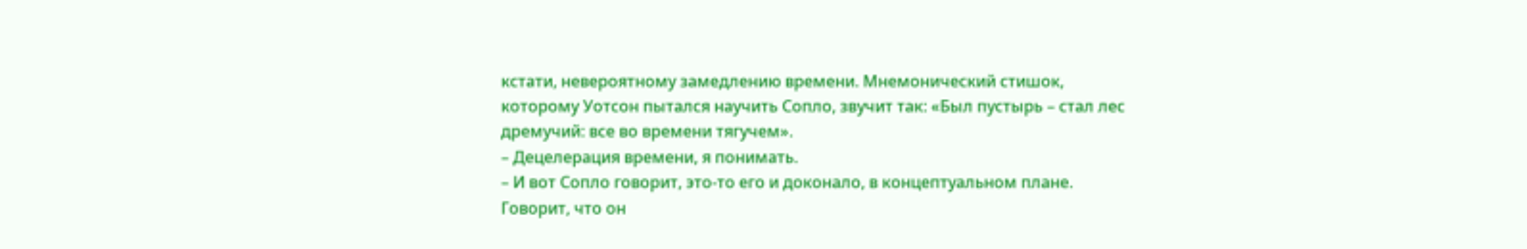кстати, невероятному замедлению времени. Мнемонический стишок, которому Уотсон пытался научить Сопло, звучит так: «Был пустырь – стал лес дремучий: все во времени тягучем».
– Децелерация времени, я понимать.
– И вот Сопло говорит, это-то его и доконало, в концептуальном плане. Говорит, что он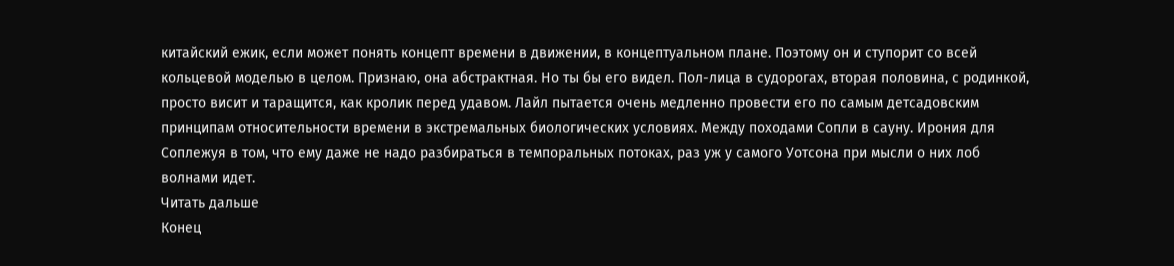китайский ежик, если может понять концепт времени в движении, в концептуальном плане. Поэтому он и ступорит со всей кольцевой моделью в целом. Признаю, она абстрактная. Но ты бы его видел. Пол-лица в судорогах, вторая половина, с родинкой, просто висит и таращится, как кролик перед удавом. Лайл пытается очень медленно провести его по самым детсадовским принципам относительности времени в экстремальных биологических условиях. Между походами Сопли в сауну. Ирония для Соплежуя в том, что ему даже не надо разбираться в темпоральных потоках, раз уж у самого Уотсона при мысли о них лоб волнами идет.
Читать дальше
Конец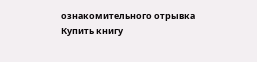ознакомительного отрывка
Купить книгу